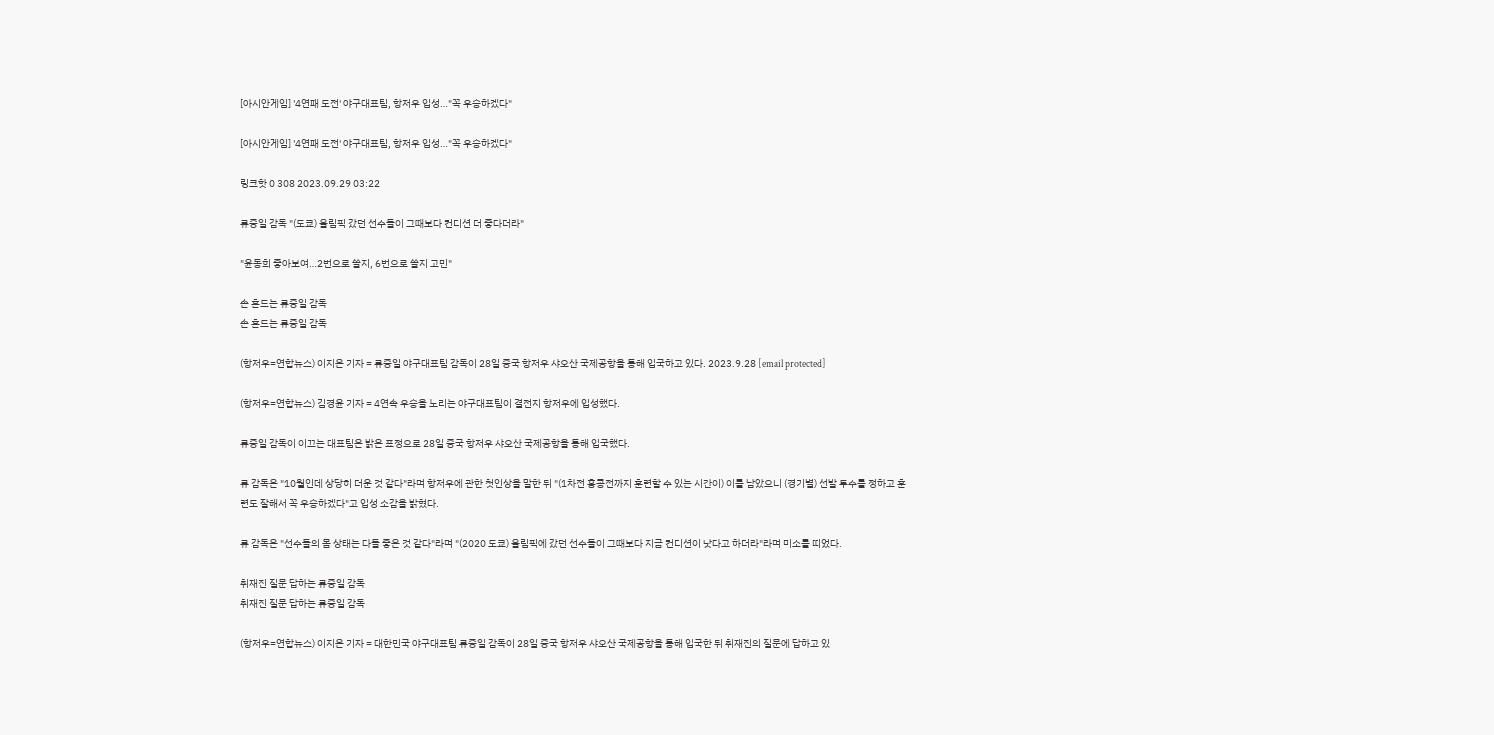[아시안게임] '4연패 도전' 야구대표팀, 항저우 입성…"꼭 우승하겠다"

[아시안게임] '4연패 도전' 야구대표팀, 항저우 입성…"꼭 우승하겠다"

링크핫 0 308 2023.09.29 03:22

류중일 감독 "(도쿄) 올림픽 갔던 선수들이 그때보다 컨디션 더 좋다더라"

"윤동희 좋아보여…2번으로 쓸지, 6번으로 쓸지 고민"

손 흔드는 류중일 감독
손 흔드는 류중일 감독

(항저우=연합뉴스) 이지은 기자 = 류중일 야구대표팀 감독이 28일 중국 항저우 샤오산 국제공항을 통해 입국하고 있다. 2023.9.28 [email protected]

(항저우=연합뉴스) 김경윤 기자 = 4연속 우승을 노리는 야구대표팀이 결전지 항저우에 입성했다.

류중일 감독이 이끄는 대표팀은 밝은 표정으로 28일 중국 항저우 샤오산 국제공항을 통해 입국했다.

류 감독은 "10월인데 상당히 더운 것 같다"라며 항저우에 관한 첫인상을 말한 뒤 "(1차전 홍콩전까지 훈련할 수 있는 시간이) 이틀 남았으니 (경기별) 선발 투수를 정하고 훈련도 잘해서 꼭 우승하겠다"고 입성 소감을 밝혔다.

류 감독은 "선수들의 몸 상태는 다들 좋은 것 같다"라며 "(2020 도쿄) 올림픽에 갔던 선수들이 그때보다 지금 컨디션이 낫다고 하더라"라며 미소를 띠었다.

취재진 질문 답하는 류중일 감독
취재진 질문 답하는 류중일 감독

(항저우=연합뉴스) 이지은 기자 = 대한민국 야구대표팀 류중일 감독이 28일 중국 항저우 샤오산 국제공항을 통해 입국한 뒤 취재진의 질문에 답하고 있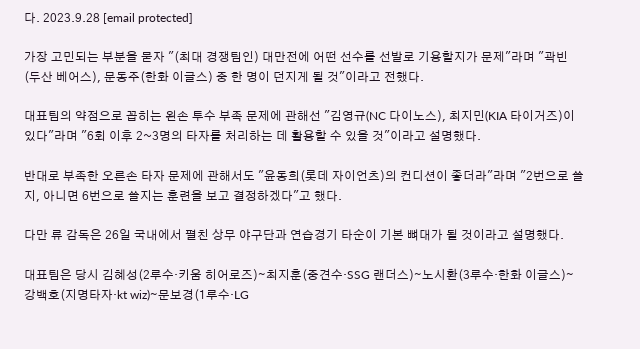다. 2023.9.28 [email protected]

가장 고민되는 부분을 묻자 "(최대 경쟁팀인) 대만전에 어떤 선수를 선발로 기용할지가 문제"라며 "곽빈(두산 베어스), 문동주(한화 이글스) 중 한 명이 던지게 될 것"이라고 전했다.

대표팀의 약점으로 꼽히는 왼손 투수 부족 문제에 관해선 "김영규(NC 다이노스), 최지민(KIA 타이거즈)이 있다"라며 "6회 이후 2~3명의 타자를 처리하는 데 활용할 수 있을 것"이라고 설명했다.

반대로 부족한 오른손 타자 문제에 관해서도 "윤동희(롯데 자이언츠)의 컨디션이 좋더라"라며 "2번으로 쓸지, 아니면 6번으로 쓸지는 훈련을 보고 결정하겠다"고 했다.

다만 류 감독은 26일 국내에서 펼친 상무 야구단과 연습경기 타순이 기본 뼈대가 될 것이라고 설명했다.

대표팀은 당시 김혜성(2루수·키움 히어로즈)∼최지훈(중견수·SSG 랜더스)∼노시환(3루수·한화 이글스)∼강백호(지명타자·kt wiz)∼문보경(1루수·LG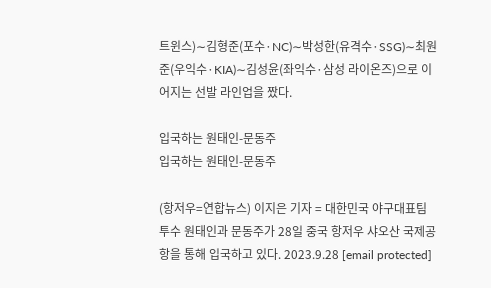트윈스)∼김형준(포수·NC)∼박성한(유격수·SSG)∼최원준(우익수·KIA)∼김성윤(좌익수·삼성 라이온즈)으로 이어지는 선발 라인업을 짰다.

입국하는 원태인-문동주
입국하는 원태인-문동주

(항저우=연합뉴스) 이지은 기자 = 대한민국 야구대표팀 투수 원태인과 문동주가 28일 중국 항저우 샤오산 국제공항을 통해 입국하고 있다. 2023.9.28 [email protected]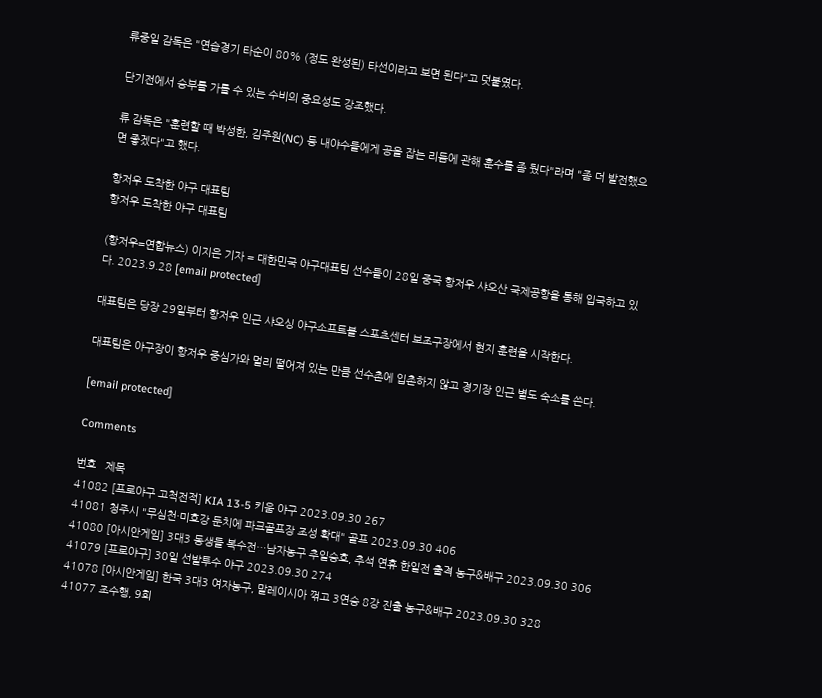류중일 감독은 "연습경기 타순이 80% (정도 완성된) 타선이라고 보면 된다"고 덧붙였다.

단기전에서 승부를 가를 수 있는 수비의 중요성도 강조했다.

류 감독은 "훈련할 때 박성한, 김주원(NC) 등 내야수들에게 공을 잡는 리듬에 관해 훈수를 좀 뒀다"라며 "좀 더 발전했으면 좋겠다"고 했다.

항저우 도착한 야구 대표팀
항저우 도착한 야구 대표팀

(항저우=연합뉴스) 이지은 기자 = 대한민국 야구대표팀 선수들이 28일 중국 항저우 샤오산 국제공항을 통해 입국하고 있다. 2023.9.28 [email protected]

대표팀은 당장 29일부터 항저우 인근 샤오싱 야구소프트볼 스포츠센터 보조구장에서 현지 훈련을 시작한다.

대표팀은 야구장이 항저우 중심가와 멀리 떨어져 있는 만큼 선수촌에 입촌하지 않고 경기장 인근 별도 숙소를 쓴다.

[email protected]

Comments

번호   제목
41082 [프로야구 고척전적] KIA 13-5 키움 야구 2023.09.30 267
41081 청주시 "무심천·미호강 둔치에 파크골프장 조성 확대" 골프 2023.09.30 406
41080 [아시안게임] 3대3 동생들 복수전…남자농구 추일승호, 추석 연휴 한일전 출격 농구&배구 2023.09.30 306
41079 [프로야구] 30일 선발투수 야구 2023.09.30 274
41078 [아시안게임] 한국 3대3 여자농구, 말레이시아 꺾고 3연승 8강 진출 농구&배구 2023.09.30 328
41077 조수행, 9회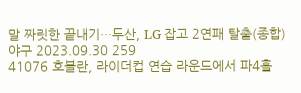말 짜릿한 끝내기…두산, LG 잡고 2연패 탈출(종합) 야구 2023.09.30 259
41076 호블란, 라이더컵 연습 라운드에서 파4홀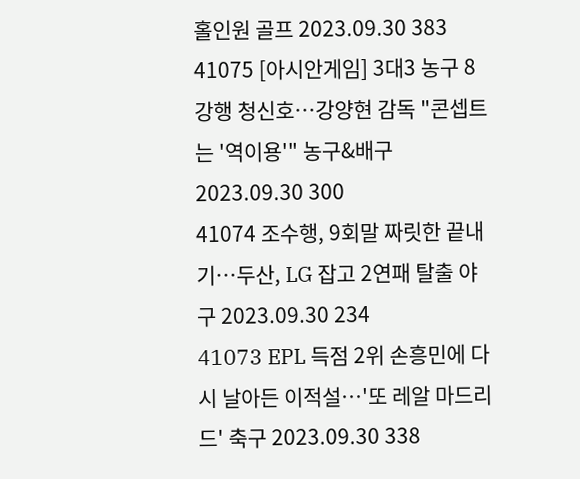홀인원 골프 2023.09.30 383
41075 [아시안게임] 3대3 농구 8강행 청신호…강양현 감독 "콘셉트는 '역이용'" 농구&배구 2023.09.30 300
41074 조수행, 9회말 짜릿한 끝내기…두산, LG 잡고 2연패 탈출 야구 2023.09.30 234
41073 EPL 득점 2위 손흥민에 다시 날아든 이적설…'또 레알 마드리드' 축구 2023.09.30 338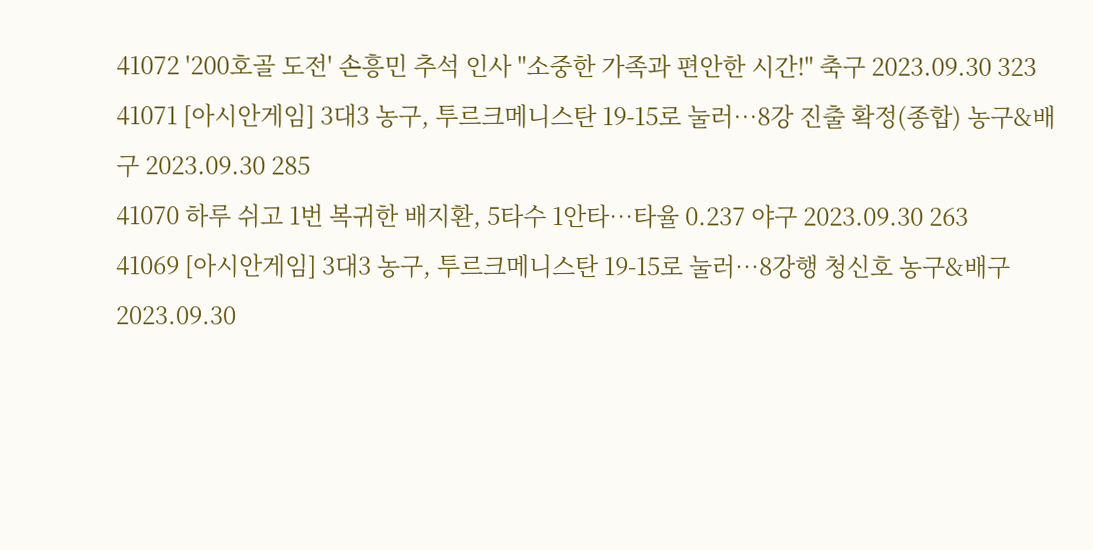41072 '200호골 도전' 손흥민 추석 인사 "소중한 가족과 편안한 시간!" 축구 2023.09.30 323
41071 [아시안게임] 3대3 농구, 투르크메니스탄 19-15로 눌러…8강 진출 확정(종합) 농구&배구 2023.09.30 285
41070 하루 쉬고 1번 복귀한 배지환, 5타수 1안타…타율 0.237 야구 2023.09.30 263
41069 [아시안게임] 3대3 농구, 투르크메니스탄 19-15로 눌러…8강행 청신호 농구&배구 2023.09.30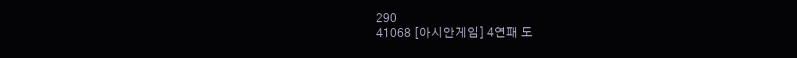290
41068 [아시안게임] 4연패 도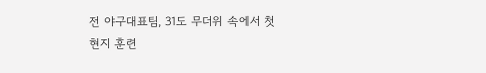전 야구대표팀, 31도 무더위 속에서 첫 현지 훈련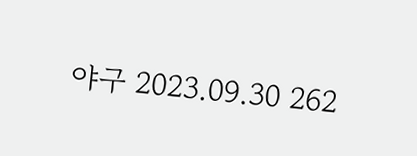야구 2023.09.30 262